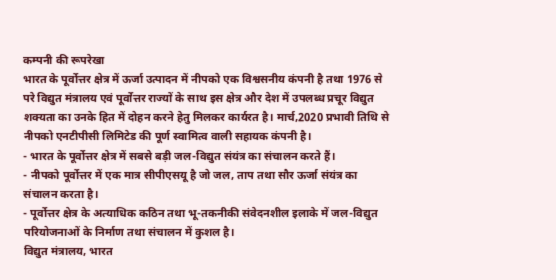कम्पनी की रूपरेखा
भारत के पूर्वोत्तर क्षेत्र में ऊर्जा उत्पादन में नीपको एक विश्वसनीय कंपनी है तथा 1976 से परे विद्युत मंत्रालय एवं पूर्वोत्तर राज्यों के साथ इस क्षेत्र और देश में उपलब्ध प्रचूर विद्युत शक्यता का उनके हित में दोहन करने हेतु मिलकर कार्यरत है। मार्च,2020 प्रभावी तिथि से नीपको एनटीपीसी लिमिटेड की पूर्ण स्वामित्व वाली सहायक कंपनी है।
- भारत के पूर्वोत्तर क्षेत्र में सबसे बड़ी जल-विद्युत संयंत्र का संचालन करते हैं।
- नीपको पूर्वोत्तर में एक मात्र सीपीएसयू है जो जल, ताप तथा सौर ऊर्जा संयंत्र का संचालन करता है।
- पूर्वोत्तर क्षेत्र के अत्याधिक कठिन तथा भू-तकनीकी संवेदनशील इलाके में जल-विद्युत परियोजनाओं के निर्माण तथा संचालन में कुशल है।
विद्युत मंत्रालय, भारत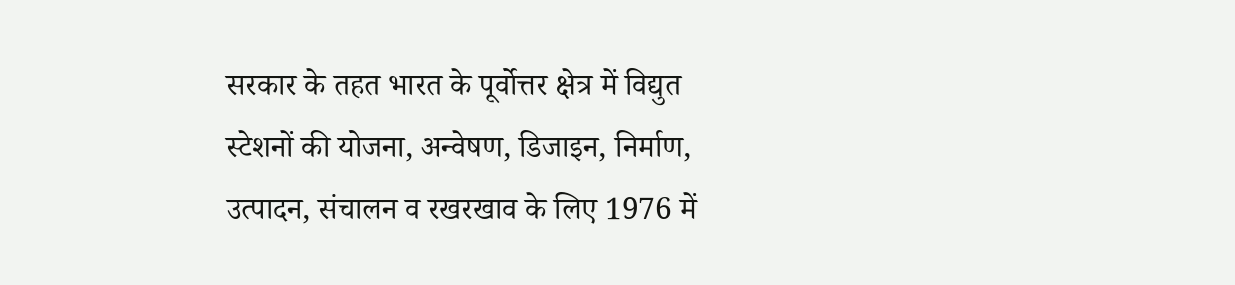सरकार के तहत भारत के पूर्वोत्तर क्षेत्र में विद्युत स्टेशनों की योजना, अन्वेषण, डिजाइन, निर्माण, उत्पादन, संचालन व रखरखाव के लिए 1976 में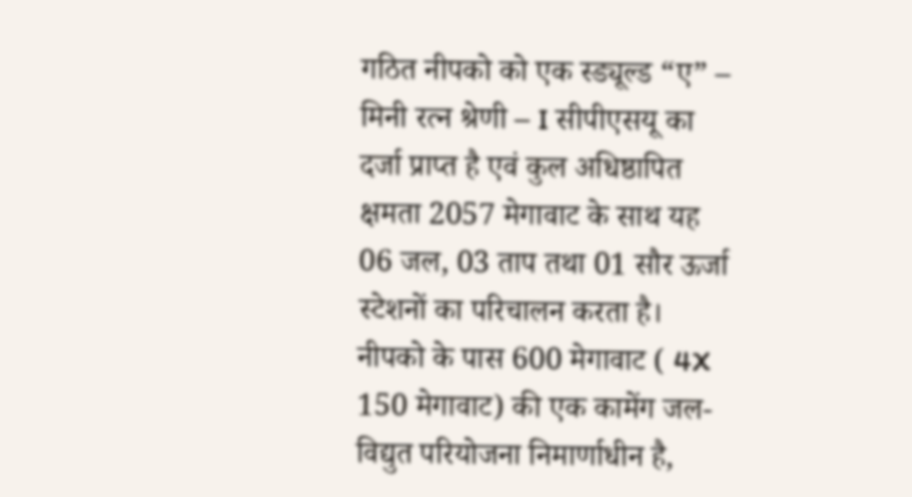गठित नीपको को एक स्ड्यूल्ड “ए” – मिनी रत्न श्रेणी – I सीपीएसयू का दर्जा प्राप्त है एवं कुल अधिष्ठापित क्षमता 2057 मेगावाट के साथ यह 06 जल, 03 ताप तथा 01 सौर ऊर्जा स्टेशनों का परिचालन करता है। नीपको के पास 600 मेगावाट ( 4X 150 मेगावाट) की एक कामेंग जल-विद्युत परियोजना निमार्णाधीन है,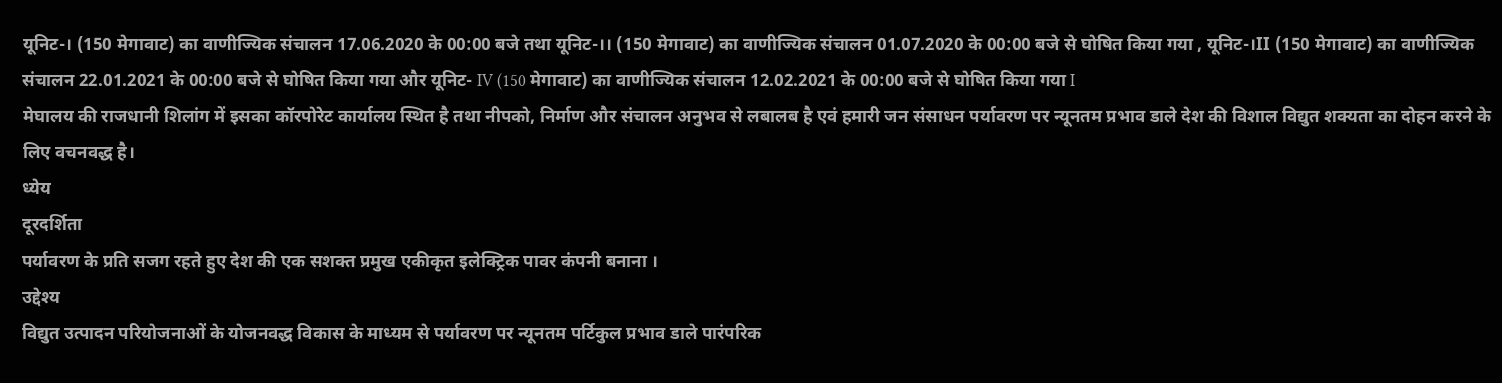यूनिट-। (150 मेगावाट) का वाणीज्यिक संचालन 17.06.2020 के 00:00 बजे तथा यूनिट-।। (150 मेगावाट) का वाणीज्यिक संचालन 01.07.2020 के 00:00 बजे से घोषित किया गया , यूनिट-।II (150 मेगावाट) का वाणीज्यिक संचालन 22.01.2021 के 00:00 बजे से घोषित किया गया और यूनिट- IV (150 मेगावाट) का वाणीज्यिक संचालन 12.02.2021 के 00:00 बजे से घोषित किया गया I
मेघालय की राजधानी शिलांग में इसका कॉरपोरेट कार्यालय स्थित है तथा नीपको, निर्माण और संचालन अनुभव से लबालब है एवं हमारी जन संसाधन पर्यावरण पर न्यूनतम प्रभाव डाले देश की विशाल विद्युत शक्यता का दोहन करने के लिए वचनवद्ध है।
ध्येय
दूरदर्शिता
पर्यावरण के प्रति सजग रहते हुए देश की एक सशक्त प्रमुख एकीकृत इलेक्ट्रिक पावर कंपनी बनाना ।
उद्देश्य
विद्युत उत्पादन परियोजनाओं के योजनवद्ध विकास के माध्यम से पर्यावरण पर न्यूनतम पर्टिकुल प्रभाव डाले पारंपरिक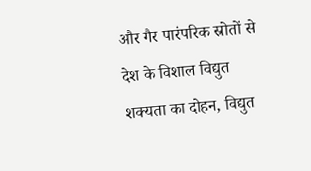और गैर पारंपरिक स्रोतों से देश के विशाल विद्युत शक्यता का दोहन, विद्युत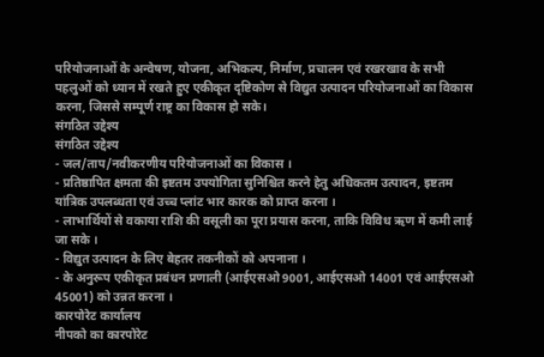परियोजनाओं के अन्वेषण, योजना, अभिकल्प, निर्माण, प्रचालन एवं रखरखाव के सभी पहलुओं को ध्यान में रखते हुए एकीकृत दृष्टिकोण से विद्युत उत्पादन परियोजनाओं का विकास करना, जिससे सम्पूर्ण राष्ट्र का विकास हो सके।
संगठित उद्देश्य
संगठित उद्देश्य
- जल/ताप/नवीकरणीय परियोजनाओं का विकास ।
- प्रतिष्ठापित क्षमता की इष्टतम उपयोगिता सुनिश्चित करने हेतु अधिकतम उत्पादन, इष्टतम यांत्रिक उपलब्धता एवं उच्च प्लांट भार कारक को प्राप्त करना ।
- लाभार्थियों से वकाया राशि की वसूली का पूरा प्रयास करना, ताकि विविध ऋण में कमी लाई जा सके ।
- विद्युत उत्पादन के लिए बेहतर तकनीकों को अपनाना ।
- के अनुरूप एकीकृत प्रबंधन प्रणाली (आईएसओ 9001, आईएसओ 14001 एवं आईएसओ 45001) को उन्नत करना ।
कारपोरेट कार्यालय
नीपको का कारपोरेट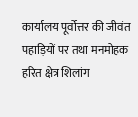कार्यालय पूर्वोत्तर की जीवंत पहाड़ियों पर तथा मनमोहक हरित क्षेत्र शिलांग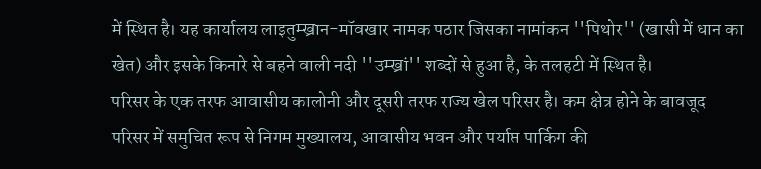में स्थित है। यह कार्यालय लाइतुम्ख्रान-मॉवखार नामक पठार जिसका नामांकन ''पिथोर'' (खासी में धान का खेत) और इसके किनारे से बहने वाली नदी ''उम्ख्रां'' शब्दों से हुआ है, के तलहटी में स्थित है।
परिसर के एक तरफ आवासीय कालोनी और दूसरी तरफ राज्य खेल परिसर है। कम क्षेत्र होने के बावजूद परिसर में समुचित रूप से निगम मुख्यालय, आवासीय भवन और पर्याप्त पार्किग की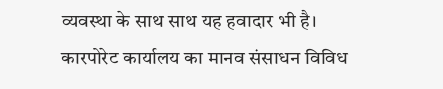व्यवस्था के साथ साथ यह हवादार भी है।
कारपोरेट कार्यालय का मानव संसाधन विविध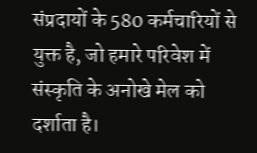संप्रदायों के 580 कर्मचारियों से युक्त है, जो हमारे परिवेश में संस्कृति के अनोखे मेल को दर्शाता है।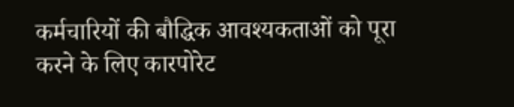कर्मचारियों की बौद्धिक आवश्यकताओं को पूरा करने के लिए कारपोरेट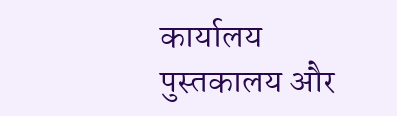कार्यालय पुस्तकालय और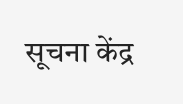सूचना केंद्र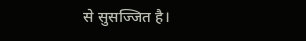से सुसज्जित है।